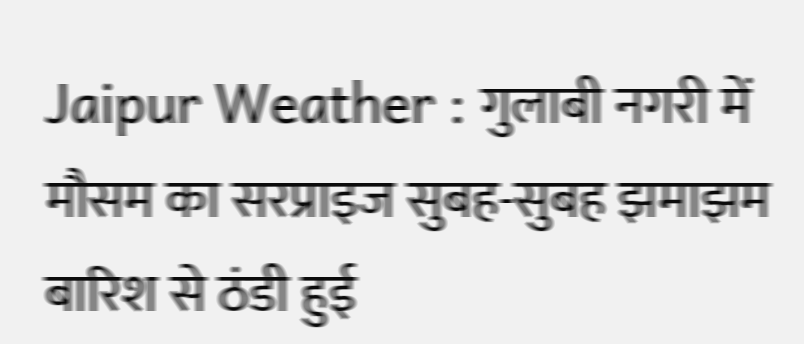Jaipur Weather : गुलाबी नगरी में मौसम का सरप्राइज सुबह-सुबह झमाझम बारिश से ठंडी हुई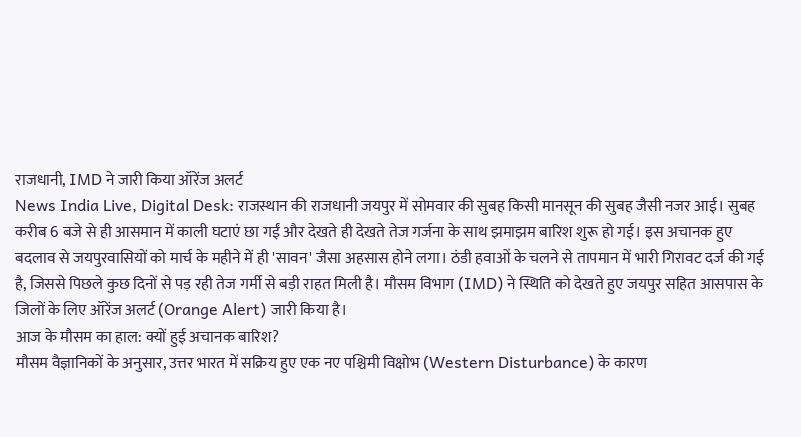राजधानी, IMD ने जारी किया ऑरेंज अलर्ट
News India Live, Digital Desk: राजस्थान की राजधानी जयपुर में सोमवार की सुबह किसी मानसून की सुबह जैसी नजर आई। सुबह करीब 6 बजे से ही आसमान में काली घटाएं छा गईं और देखते ही देखते तेज गर्जना के साथ झमाझम बारिश शुरू हो गई। इस अचानक हुए बदलाव से जयपुरवासियों को मार्च के महीने में ही 'सावन' जैसा अहसास होने लगा। ठंडी हवाओं के चलने से तापमान में भारी गिरावट दर्ज की गई है, जिससे पिछले कुछ दिनों से पड़ रही तेज गर्मी से बड़ी राहत मिली है। मौसम विभाग (IMD) ने स्थिति को देखते हुए जयपुर सहित आसपास के जिलों के लिए ऑरेंज अलर्ट (Orange Alert) जारी किया है।
आज के मौसम का हाल: क्यों हुई अचानक बारिश?
मौसम वैज्ञानिकों के अनुसार, उत्तर भारत में सक्रिय हुए एक नए पश्चिमी विक्षोभ (Western Disturbance) के कारण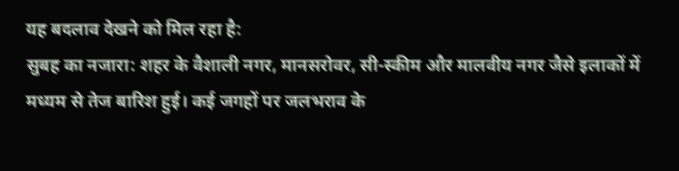यह बदलाव देखने को मिल रहा है:
सुबह का नजारा: शहर के वैशाली नगर, मानसरोवर, सी-स्कीम और मालवीय नगर जैसे इलाकों में मध्यम से तेज बारिश हुई। कई जगहों पर जलभराव के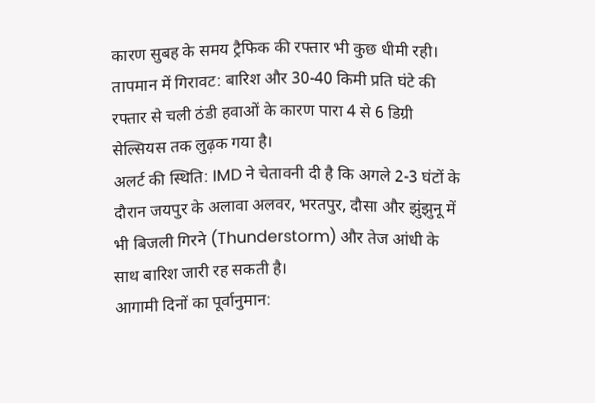कारण सुबह के समय ट्रैफिक की रफ्तार भी कुछ धीमी रही।
तापमान में गिरावट: बारिश और 30-40 किमी प्रति घंटे की रफ्तार से चली ठंडी हवाओं के कारण पारा 4 से 6 डिग्री सेल्सियस तक लुढ़क गया है।
अलर्ट की स्थिति: IMD ने चेतावनी दी है कि अगले 2-3 घंटों के दौरान जयपुर के अलावा अलवर, भरतपुर, दौसा और झुंझुनू में भी बिजली गिरने (Thunderstorm) और तेज आंधी के साथ बारिश जारी रह सकती है।
आगामी दिनों का पूर्वानुमान: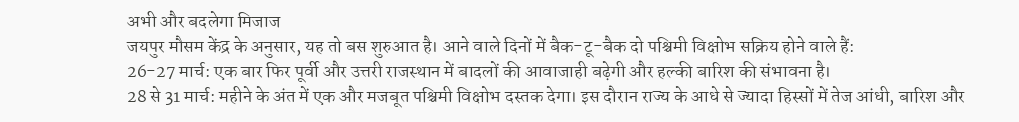अभी और बदलेगा मिजाज
जयपुर मौसम केंद्र के अनुसार, यह तो बस शुरुआत है। आने वाले दिनों में बैक-टू-बैक दो पश्चिमी विक्षोभ सक्रिय होने वाले हैं:
26-27 मार्च: एक बार फिर पूर्वी और उत्तरी राजस्थान में बादलों की आवाजाही बढ़ेगी और हल्की बारिश की संभावना है।
28 से 31 मार्च: महीने के अंत में एक और मजबूत पश्चिमी विक्षोभ दस्तक देगा। इस दौरान राज्य के आधे से ज्यादा हिस्सों में तेज आंधी, बारिश और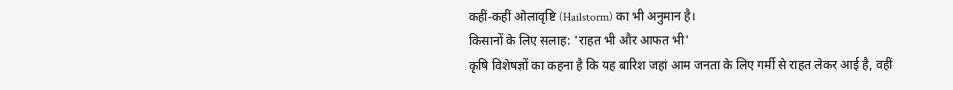कहीं-कहीं ओलावृष्टि (Hailstorm) का भी अनुमान है।
किसानों के लिए सलाह: 'राहत भी और आफत भी'
कृषि विशेषज्ञों का कहना है कि यह बारिश जहां आम जनता के लिए गर्मी से राहत लेकर आई है, वहीं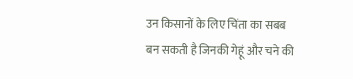उन किसानों के लिए चिंता का सबब बन सकती है जिनकी गेहूं और चने की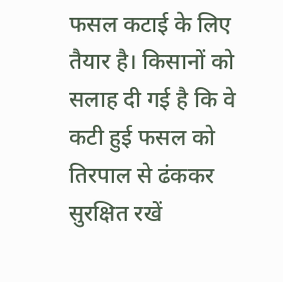फसल कटाई के लिए तैयार है। किसानों को सलाह दी गई है कि वे कटी हुई फसल को तिरपाल से ढंककर सुरक्षित रखें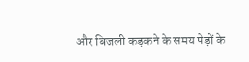और बिजली कड़कने के समय पेड़ों के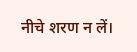नीचे शरण न लें।